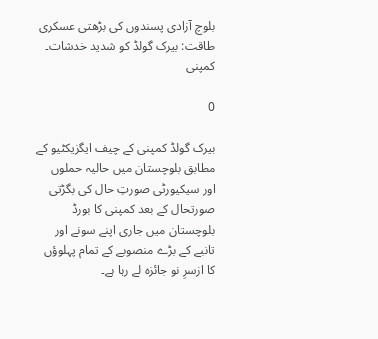بلوچ آزادی پسندوں کی بڑھتی عسکری طاقت: بیرک گولڈ کو شدید خدشات۔ کمپنی

0

بیرک گولڈ کمپنی کے چیف ایگزیکٹیو کے مطابق بلوچستان میں حالیہ حملوں اور سیکیورٹی صورتِ حال کی بگڑتی صورتحال کے بعد کمپنی کا بورڈ بلوچستان میں جاری اپنے سونے اور تانبے کے بڑے منصوبے کے تمام پہلوؤں کا ازسرِ نو جائزہ لے رہا ہے۔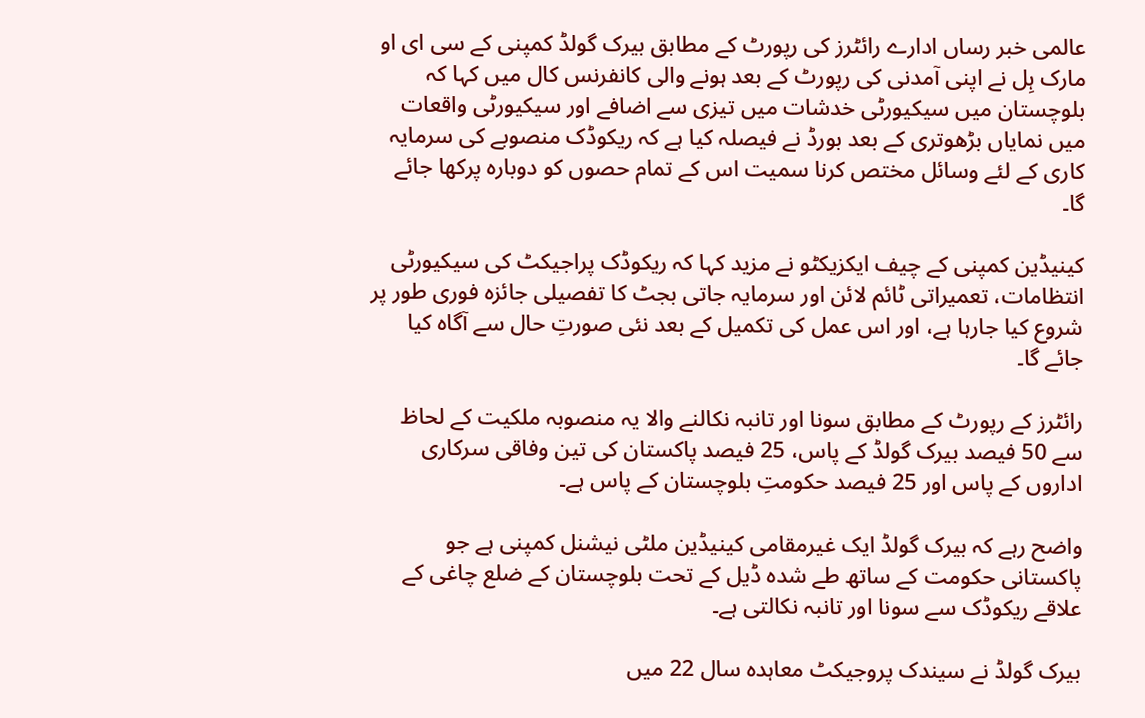عالمی خبر رساں ادارے رائٹرز کی رپورٹ کے مطابق بیرک گولڈ کمپنی کے سی ای او مارک ہِل نے اپنی آمدنی کی رپورٹ کے بعد ہونے والی کانفرنس کال میں کہا کہ بلوچستان میں سیکیورٹی خدشات میں تیزی سے اضافے اور سیکیورٹی واقعات میں نمایاں بڑھوتری کے بعد بورڈ نے فیصلہ کیا ہے کہ ریکوڈک منصوبے کی سرمایہ کاری کے لئے وسائل مختص کرنا سمیت اس کے تمام حصوں کو دوبارہ پرکھا جائے گا۔

کینیڈین کمپنی کے چیف ایکزیکٹو نے مزید کہا کہ ریکوڈک پراجیکٹ کی سیکیورٹی انتظامات، تعمیراتی ٹائم لائن اور سرمایہ جاتی بجٹ کا تفصیلی جائزہ فوری طور پر شروع کیا جارہا ہے، اور اس عمل کی تکمیل کے بعد نئی صورتِ حال سے آگاہ کیا جائے گا۔

رائٹرز کے رپورٹ کے مطابق سونا اور تانبہ نکالنے والا یہ منصوبہ ملکیت کے لحاظ سے 50 فیصد بیرک گولڈ کے پاس، 25 فیصد پاکستان کی تین وفاقی سرکاری اداروں کے پاس اور 25 فیصد حکومتِ بلوچستان کے پاس ہے۔

واضح رہے کہ بیرک گولڈ ایک غیرمقامی کینیڈین ملٹی نیشنل کمپنی ہے جو پاکستانی حکومت کے ساتھ طے شدہ ڈیل کے تحت بلوچستان کے ضلع چاغی کے علاقے ریکوڈک سے سونا اور تانبہ نکالتی ہے۔

بیرک گولڈ نے سیندک پروجیکٹ معاہدہ سال 22 میں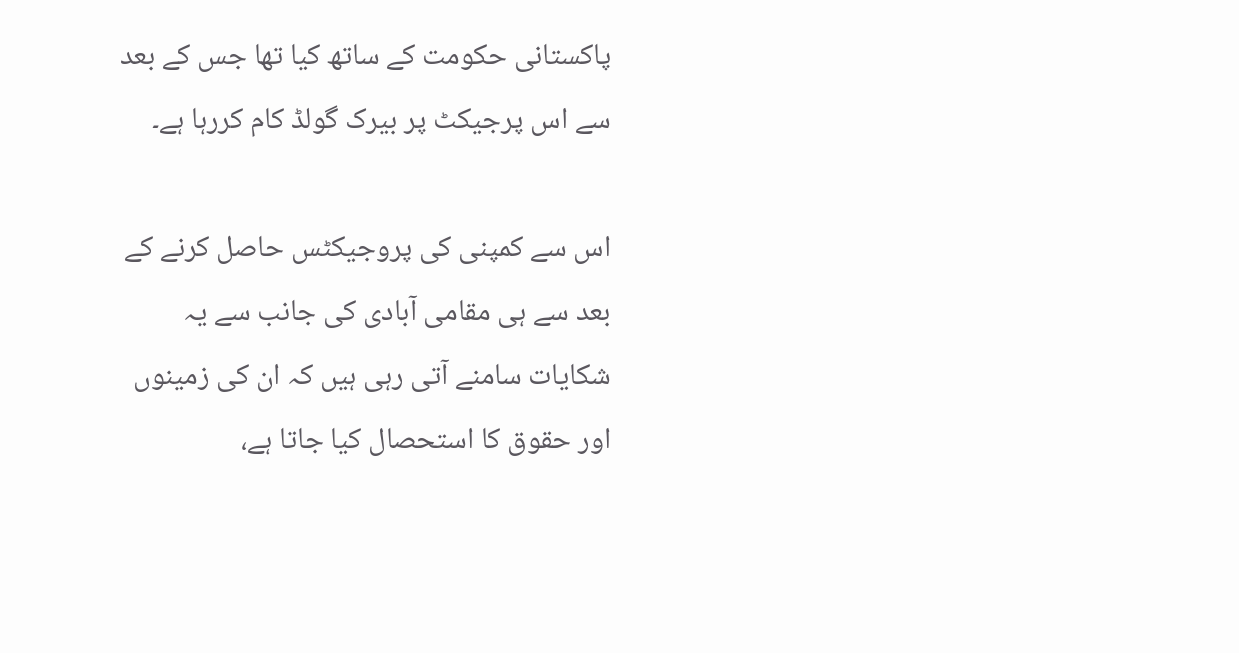پاکستانی حکومت کے ساتھ کیا تھا جس کے بعد سے اس پرجیکٹ پر بیرک گولڈ کام کررہا ہے۔

اس سے کمپنی کی پروجیکٹس حاصل کرنے کے بعد سے ہی مقامی آبادی کی جانب سے یہ شکایات سامنے آتی رہی ہیں کہ ان کی زمینوں اور حقوق کا استحصال کیا جاتا ہے،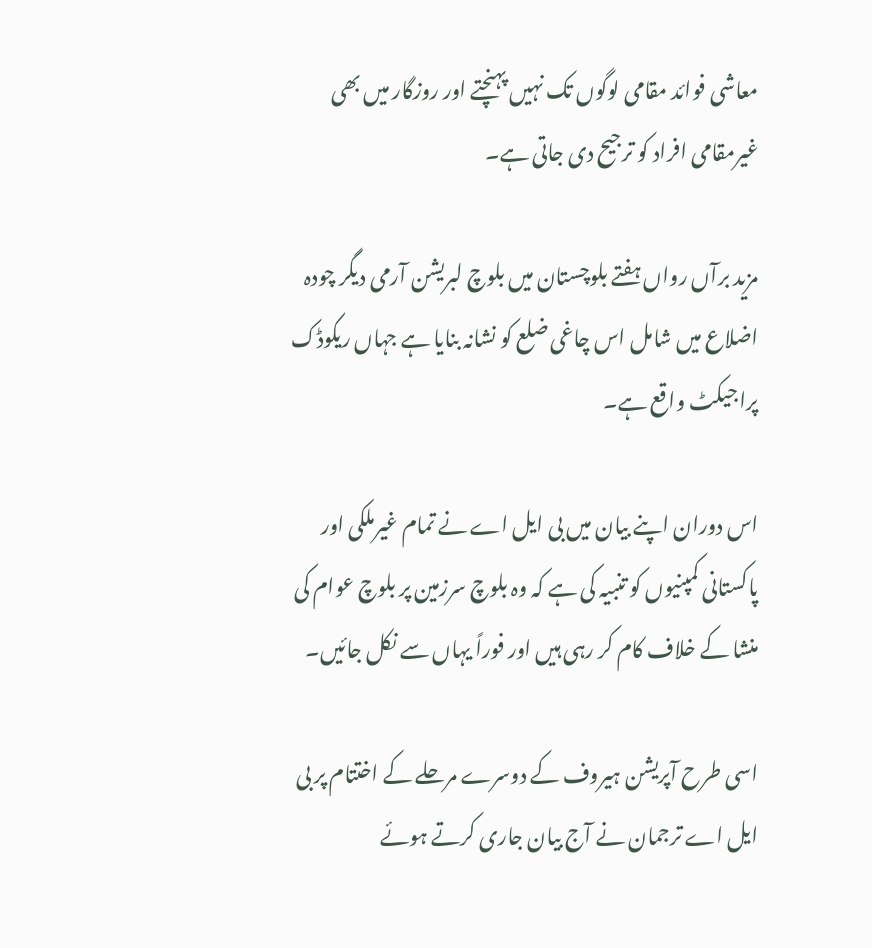معاشی فوائد مقامی لوگوں تک نہیں پہنچتے اور روزگار میں بھی غیرمقامی افراد کو ترجیح دی جاتی ہے۔

مزید برآں رواں ہفتے بلوچستان میں بلوچ لبریشن آرمی دیگر چودہ اضلاع میں شامل اس چاغی ضلع کو نشانہ بنایا ہے جہاں ریکوڈک پراجیکٹ واقع ہے۔

اس دوران اپنے بیان میں بی ایل اے نے تمام غیرملکی اور پاکستانی کمپنیوں کو تنبیہ کی ہے کہ وہ بلوچ سرزمین پر بلوچ عوام کی منشا کے خلاف کام کر رہی ہیں اور فوراً یہاں سے نکل جائیں۔

اسی طرح آپریشن ہیروف کے دوسرے مرحلے کے اختتام پر بی ایل اے ترجمان نے آج بیان جاری کرتے ہوئے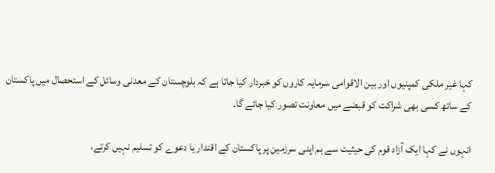کہا غیر ملکی کمپنیوں اور بین الاقوامی سرمایہ کاروں کو خبردار کیا جاتا ہے کہ بلوچستان کے معدنی وسائل کے استحصال میں پاکستان کے ساتھ کسی بھی شراکت کو قبضے میں معاونت تصور کیا جائے گا۔

انہوں نے کہا ایک آزاد قوم کی حیثیت سے ہم اپنی سرزمین پر پاکستان کے اقتدار یا دعوے کو تسلیم نہیں کرتے،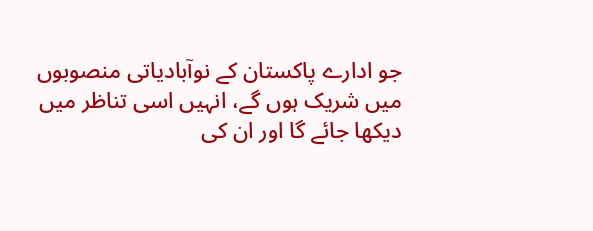جو ادارے پاکستان کے نوآبادیاتی منصوبوں میں شریک ہوں گے، انہیں اسی تناظر میں دیکھا جائے گا اور ان کی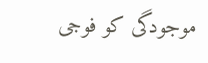موجودگی کو فوجی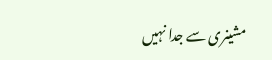مشینری سے جدا نہیں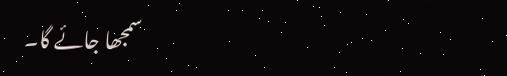سمجھا جائے گا۔